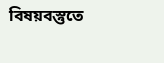বিষয়বস্তুতে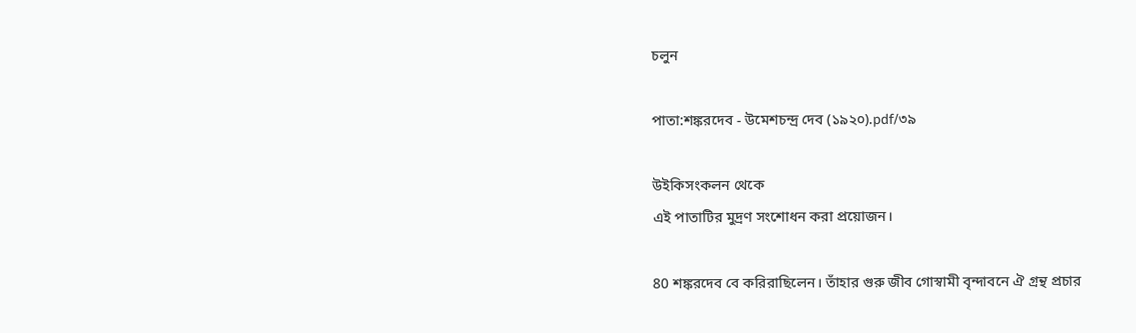চলুন

পাতা:শঙ্করদেব - উমেশচন্দ্র দেব (১৯২০).pdf/৩৯

উইকিসংকলন থেকে
এই পাতাটির মুদ্রণ সংশোধন করা প্রয়োজন।

80 শঙ্করদেব বে করিরাছিলেন। তাঁহার গুরু জীব গোস্বামী বৃন্দাবনে ঐ গ্রন্থ প্রচার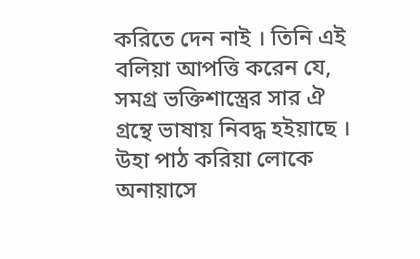করিতে দেন নাই । তিনি এই বলিয়া আপত্তি করেন যে, সমগ্র ভক্তিশাস্ত্রের সার ঐ গ্রন্থে ভাষায় নিবদ্ধ হইয়াছে । উহা পাঠ করিয়া লোকে অনায়াসে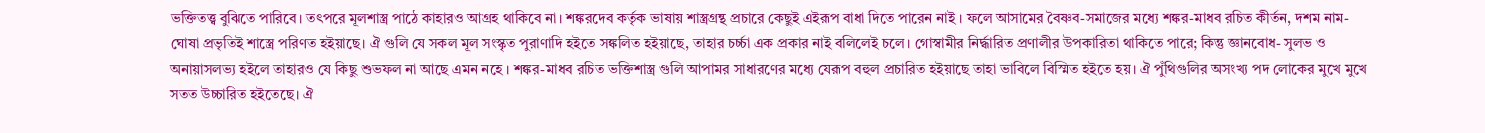ভক্তিতত্ত্ব বুঝিতে পারিবে। তৎপরে মূলশাস্ত্র পাঠে কাহারও আগ্রহ থাকিবে না। শঙ্করদেব কর্তৃক ভাষায় শাস্ত্রগ্রন্থ প্রচারে কেছুই এইরূপ বাধা দিতে পারেন নাই । ফলে আসামের বৈষ্ণব-সমাজের মধ্যে শঙ্কর-মাধব রচিত কীর্তন, দশম নাম-ঘোষা প্রভৃতিই শাস্ত্রে পরিণত হইয়াছে। ঐ গুলি যে সকল মূল সংস্কৃত পুরাণাদি হইতে সঙ্কলিত হইয়াছে, তাহার চর্চ্চা এক প্রকার নাই বলিলেই চলে। গোস্বামীর নির্দ্ধারিত প্রণালীর উপকারিতা থাকিতে পারে; কিন্তু জ্ঞানবোধ- সুলভ ও অনায়াসলভ্য হইলে তাহারও যে কিছু শুভফল না আছে এমন নহে । শঙ্কর-মাধব রচিত ভক্তিশাস্ত্র গুলি আপামর সাধারণের মধ্যে যেরূপ বহুল প্রচারিত হইয়াছে তাহা ভাবিলে বিস্মিত হইতে হয়। ঐ পুঁথিগুলির অসংখ্য পদ লোকের মুখে মুখে সতত উচ্চারিত হইতেছে। ঐ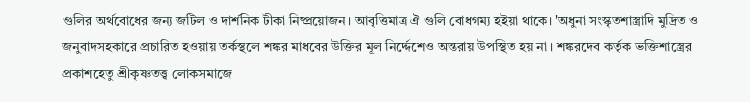গুলির অর্থবোধের জন্য জটিল ও দার্শনিক টীকা নিষ্প্রয়োজন। আবৃত্তিমাত্র ঐ গুলি বোধগম্য হইয়া থাকে। 'অধুনা সংস্কৃতশাস্ত্রাদি মুদ্রিত ও জনুবাদসহকারে প্রচারিত হওয়ায় তর্কস্থলে শঙ্কর মাধবের উক্তির মূল নির্দ্দেশেও অন্তরায় উপস্থিত হয় না । শঙ্করদেব কর্তৃক ভক্তিশাস্ত্রের প্রকাশহেতু শ্রীকৃষ্ণতত্ত্ব লোকসমাজে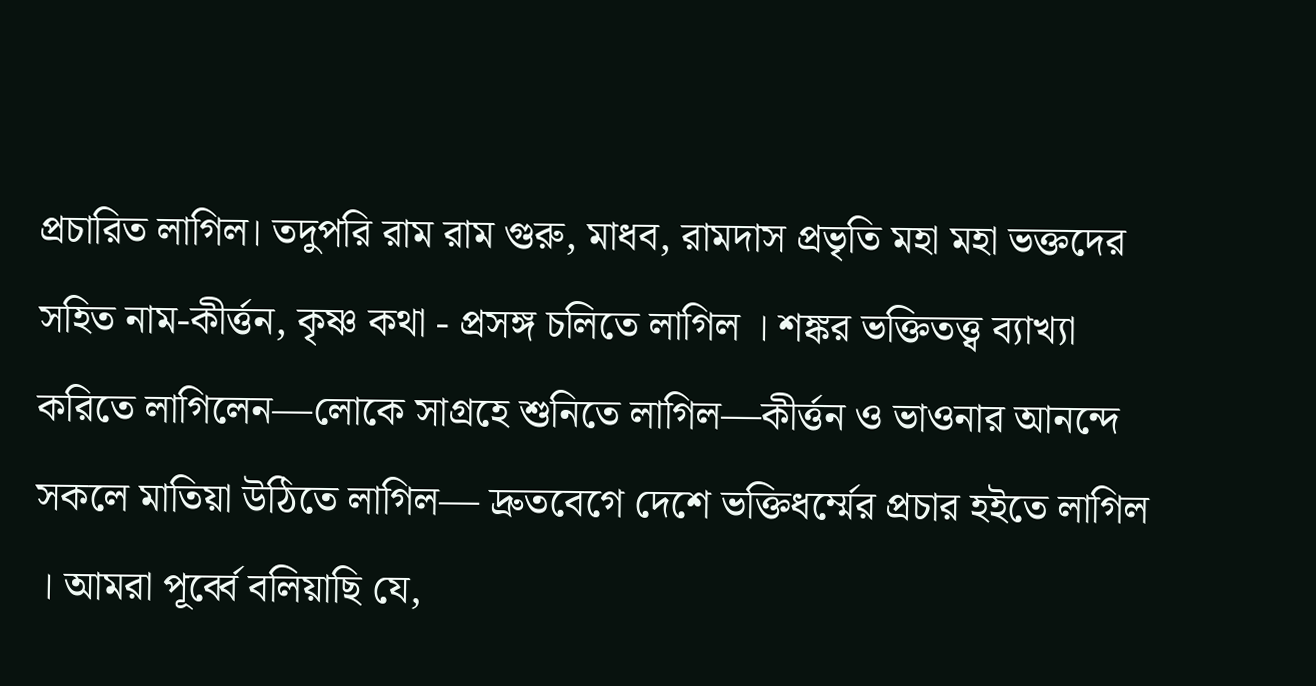প্রচারিত লাগিল। তদুপরি রাম রাম গুরু, মাধব, রামদাস প্রভৃতি মহা মহা ভক্তদের সহিত নাম-কীৰ্ত্তন, কৃষ্ণ কথা - প্রসঙ্গ চলিতে লাগিল । শঙ্কর ভক্তিতত্ত্ব ব্যাখ্যা করিতে লাগিলেন—লোকে সাগ্রহে শুনিতে লাগিল—কীৰ্ত্তন ও ভাওনার আনন্দে সকলে মাতিয়া উঠিতে লাগিল— দ্রুতবেগে দেশে ভক্তিধর্ম্মের প্রচার হইতে লাগিল । আমরা পূর্ব্বে বলিয়াছি যে,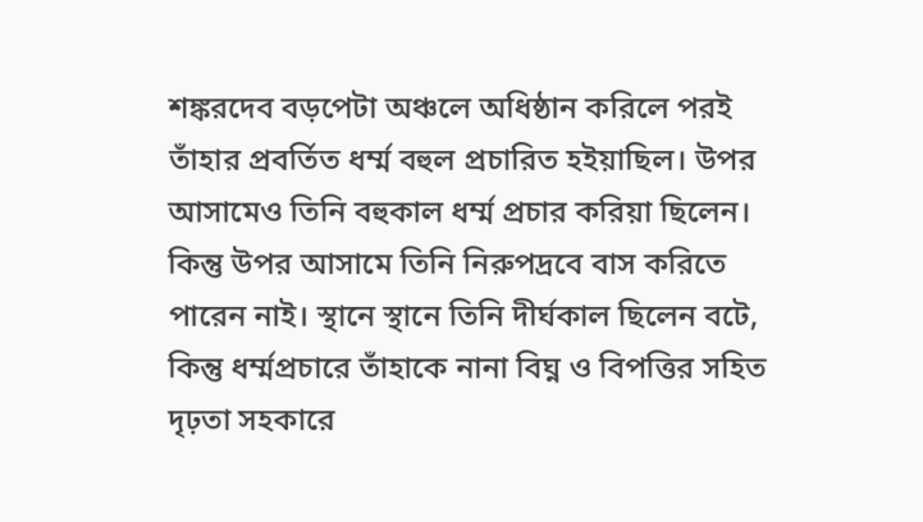শঙ্করদেব বড়পেটা অঞ্চলে অধিষ্ঠান করিলে পরই তাঁহার প্রবর্তিত ধৰ্ম্ম বহুল প্রচারিত হইয়াছিল। উপর আসামেও তিনি বহুকাল ধৰ্ম্ম প্রচার করিয়া ছিলেন। কিন্তু উপর আসামে তিনি নিরুপদ্রবে বাস করিতে পারেন নাই। স্থানে স্থানে তিনি দীর্ঘকাল ছিলেন বটে, কিন্তু ধর্ম্মপ্রচারে তাঁহাকে নানা বিঘ্ন ও বিপত্তির সহিত দৃঢ়তা সহকারে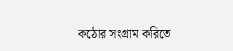কঠোর সংগ্রাম করিতে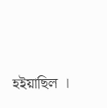হইয়াছিল ।